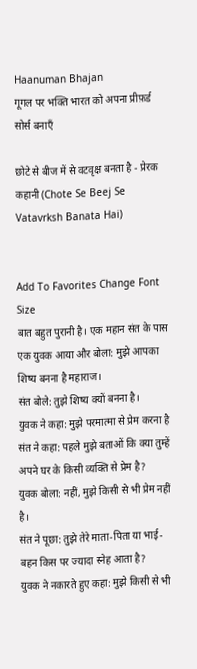Haanuman Bhajan
गूगल पर भक्ति भारत को अपना प्रीफ़र्ड सोर्स बनाएँ

छोटे से बीज में से वटवृक्ष बनता है - प्रेरक कहानी (Chote Se Beej Se Vatavrksh Banata Hai)


Add To Favorites Change Font Size
बात बहुत पुरानी है। एक महान संत के पास एक युवक आया और बोला: मुझे आपका शिष्य बनना है महाराज।
संत बोले: तुझे शिष्य क्यों बनना है।
युवक ने कहा: मुझे परमात्मा से प्रेम करना है
संत ने कहा: पहले मुझे बताओं कि क्या तुम्हें अपने घर के किसी व्यक्ति से प्रेम है?
युवक बोला: नहीं, मुझे किसी से भी प्रेम नहीं है।
संत ने पूछा: तुझे तेरे माता-पिता या भाई-बहन किस पर ज्यादा स्नेह आता है?
युवक ने नकारते हुए कहा: मुझे किसी से भी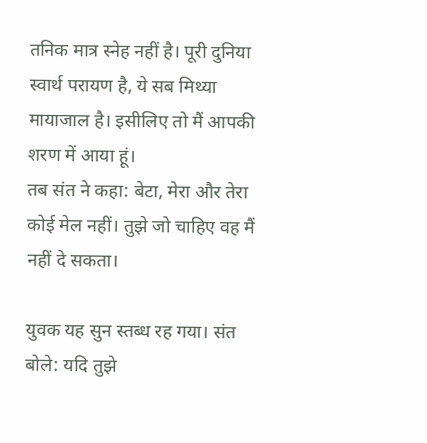तनिक मात्र स्नेह नहीं है। पूरी दुनिया स्वार्थ परायण है, ये सब मिथ्या मायाजाल है। इसीलिए तो मैं आपकी शरण में आया हूं।
तब संत ने कहा: बेटा, मेरा और तेरा कोई मेल नहीं। तुझे जो चाहिए वह मैं नहीं दे सकता।

युवक यह सुन स्तब्ध रह गया। संत बोले: यदि तुझे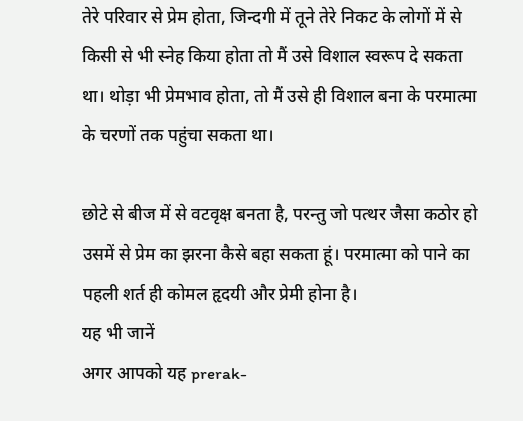तेरे परिवार से प्रेम होता, जिन्दगी में तूने तेरे निकट के लोगों में से किसी से भी स्नेह किया होता तो मैं उसे विशाल स्वरूप दे सकता था। थोड़ा भी प्रेमभाव होता, तो मैं उसे ही विशाल बना के परमात्मा के चरणों तक पहुंचा सकता था।

छोटे से बीज में से वटवृक्ष बनता है, परन्तु जो पत्थर जैसा कठोर हो उसमें से प्रेम का झरना कैसे बहा सकता हूं। परमात्मा को पाने का पहली शर्त ही कोमल हृदयी और प्रेमी होना है।
यह भी जानें
अगर आपको यह prerak-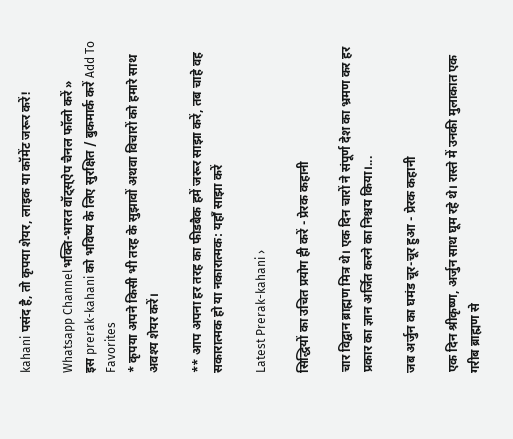kahani पसंद है, तो कृपया शेयर, लाइक या कॉमेंट जरूर करें!

Whatsapp Channelभक्ति-भारत वॉट्स्ऐप चैनल फॉलो करें »
इस prerak-kahani को भविष्य के लिए सुरक्षित / बुकमार्क करें Add To Favorites
* कृपया अपने किसी भी तरह के सुझावों अथवा विचारों को हमारे साथ अवश्य शेयर करें।

** आप अपना हर तरह का फीडबैक हमें जरूर साझा करें, तब चाहे वह सकारात्मक हो या नकारात्मक: यहाँ साझा करें

Latest Prerak-kahani ›

सिद्धियों का उचित प्रयोग ही करें - प्रेरक कहानी

चार विद्वान ब्राह्मण मित्र थे। एक दिन चारों ने संपूर्ण देश का भ्रमण कर हर प्रकार का ज्ञान अर्जित करने का निश्चय किया।...

जब अर्जुन का घमंड चूर-चूर हुआ - प्रेरक कहानी

एक दिन श्रीकृष्ण, अर्जुन साथ घूम रहे थे। रास्ते में उनकी मुलाकात एक गरीब ब्राह्मण से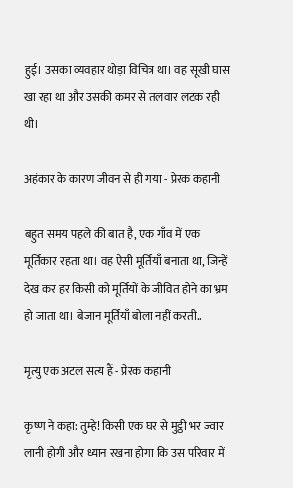हुई। उसका व्यवहार थोड़ा विचित्र था। वह सूखी घास खा रहा था और उसकी कमर से तलवार लटक रही थी।

अहंकार के कारण जीवन से ही गया - प्रेरक कहानी

बहुत समय पहले की बात है, एक गाँव में एक मूर्तिकार रहता था। वह ऐसी मूर्तियाँ बनाता था, जिन्हें देख कर हर किसी को मूर्तियों के जीवित होने का भ्रम हो जाता था। बेजान मूर्तियाँ बोला नहीं करती..

मृत्यु एक अटल सत्य हैं - प्रेरक कहानी

कृष्ण ने कहा: तुम्हे! किसी एक घर से मुट्ठी भर ज्वार लानी होगी और ध्यान रखना होगा कि उस परिवार में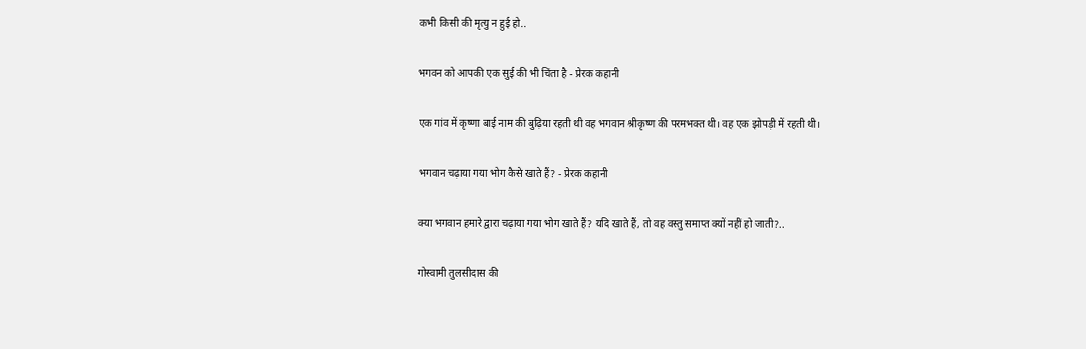कभी किसी की मृत्यु न हुई हो..

भगवन को आपकी एक सुई की भी चिंता है - प्रेरक कहानी

एक गांव में कृष्णा बाई नाम की बुढ़िया रहती थी वह भगवान श्रीकृष्ण की परमभक्त थी। वह एक झोपड़ी में रहती थी।

भगवान चढ़ाया गया भोग कैसे खाते हैं? - प्रेरक कहानी

क्या भगवान हमारे द्वारा चढ़ाया गया भोग खाते हैं? यदि खाते हैं, तो वह वस्तु समाप्त क्यों नहीं हो जाती?..

गोस्वामी तुलसीदास की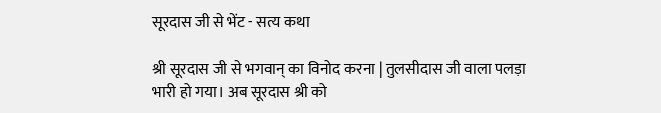सूरदास जी से भेंट - सत्य कथा

श्री सूरदास जी से भगवान् का विनोद करना | तुलसीदास जी वाला पलड़ा भारी हो गया। अब सूरदास श्री को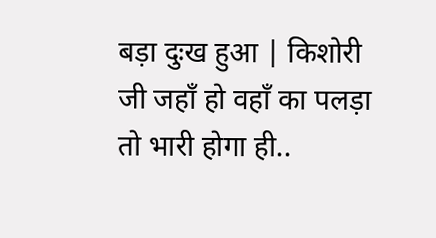बड़ा दुःख हुआ | किशोरी जी जहाँ हो वहाँ का पलड़ा तो भारी होगा ही..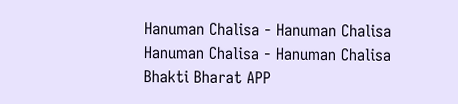Hanuman Chalisa - Hanuman Chalisa
Hanuman Chalisa - Hanuman Chalisa
Bhakti Bharat APP